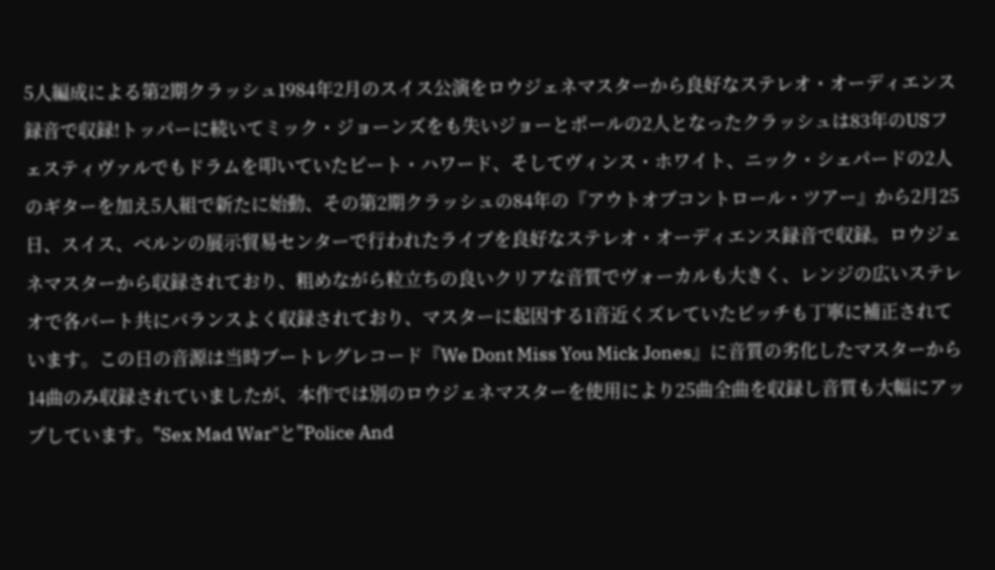5人編成による第2期クラッシュ1984年2月のスイス公演をロウジェネマスターから良好なステレオ・オーディエンス録音で収録!トッパーに続いてミック・ジョーンズをも失いジョーとポールの2人となったクラッシュは83年のUSフェスティヴァルでもドラムを叩いていたピート・ハワード、そしてヴィンス・ホワイト、ニック・シェパードの2人のギターを加え5人組で新たに始動、その第2期クラッシュの84年の『アウトオブコントロール・ツアー』から2月25日、スイス、ベルンの展示貿易センターで行われたライブを良好なステレオ・オーディエンス録音で収録。ロウジェネマスターから収録されており、粗めながら粒立ちの良いクリアな音質でヴォーカルも大きく、レンジの広いステレオで各パート共にバランスよく収録されており、マスターに起因する1音近くズレていたピッチも丁寧に補正されています。この日の音源は当時ブートレグレコード『We Dont Miss You Mick Jones』に音質の劣化したマスターから14曲のみ収録されていましたが、本作では別のロウジェネマスターを使用により25曲全曲を収録し音質も大幅にアップしています。"Sex Mad War"と"Police And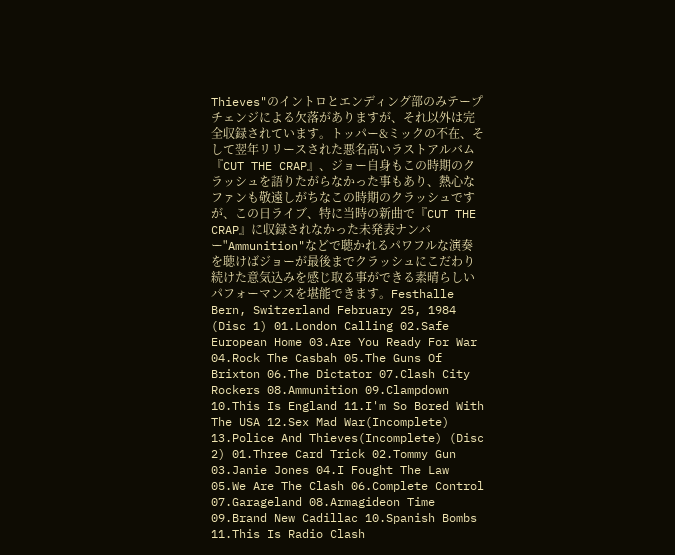Thieves"のイントロとエンディング部のみテープチェンジによる欠落がありますが、それ以外は完全収録されています。トッパー&ミックの不在、そして翌年リリースされた悪名高いラストアルバム『CUT THE CRAP』、ジョー自身もこの時期のクラッシュを語りたがらなかった事もあり、熱心なファンも敬遠しがちなこの時期のクラッシュですが、この日ライブ、特に当時の新曲で『CUT THE CRAP』に収録されなかった未発表ナンバー"Ammunition"などで聴かれるパワフルな演奏を聴けばジョーが最後までクラッシュにこだわり続けた意気込みを感じ取る事ができる素晴らしいパフォーマンスを堪能できます。Festhalle Bern, Switzerland February 25, 1984 (Disc 1) 01.London Calling 02.Safe European Home 03.Are You Ready For War 04.Rock The Casbah 05.The Guns Of Brixton 06.The Dictator 07.Clash City Rockers 08.Ammunition 09.Clampdown 10.This Is England 11.I'm So Bored With The USA 12.Sex Mad War(Incomplete) 13.Police And Thieves(Incomplete) (Disc 2) 01.Three Card Trick 02.Tommy Gun 03.Janie Jones 04.I Fought The Law 05.We Are The Clash 06.Complete Control 07.Garageland 08.Armagideon Time 09.Brand New Cadillac 10.Spanish Bombs 11.This Is Radio Clash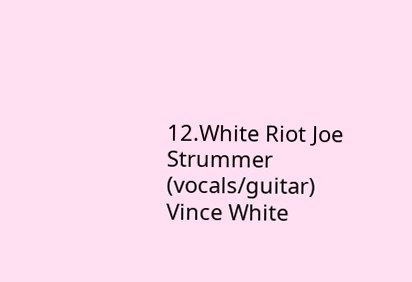12.White Riot Joe Strummer (vocals/guitar) Vince White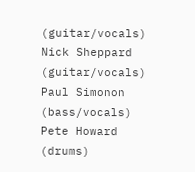(guitar/vocals) Nick Sheppard (guitar/vocals) Paul Simonon (bass/vocals) Pete Howard (drums)